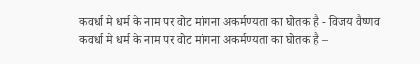कवर्धा मे धर्म के नाम पर वोट मांगना अकर्मण्यता का घोतक है - विजय वैष्णव
कवर्धा मे धर्म के नाम पर वोट मांगना अकर्मण्यता का घोतक है –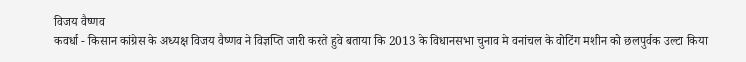विजय वैष्णव
कवर्धा - किसान कांग्रेस के अध्यक्ष विजय वैष्णव ने विज्ञप्ति जारी करते हुवे बताया कि 2013 के विधानसभा चुनाव मे वनांचल के वोटिंग मशीन को छलपुर्वक उल्टा किया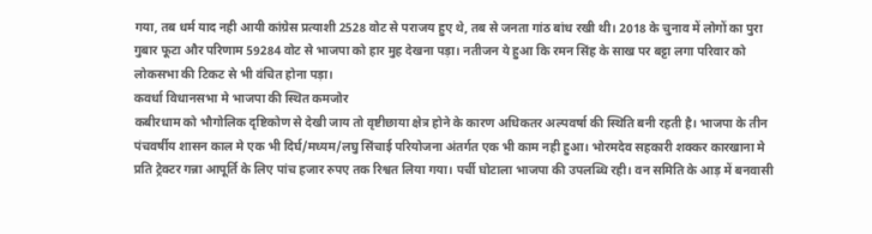गया, तब धर्म याद नही आयी कांग्रेस प्रत्याशी 2528 वोट से पराजय हुए थे, तब से जनता गांठ बांध रखी थी। 2018 के चुनाव में लोगों का पुरा गुबार फूटा और परिणाम 59284 वोट से भाजपा को हार मुह देखना पड़ा। नतीजन ये हुआ कि रमन सिंह के साख पर बट्टा लगा परिवार को लोकसभा की टिकट से भी वंचित होना पड़ा।
कवर्धा विधानसभा मे भाजपा की स्थित कमजोर
कबीरधाम को भौगोलिक दृष्टिकोण से देखी जाय तो वृष्टीछाया क्षेत्र होने के कारण अधिकतर अल्पवर्षा की स्थिति बनी रहती है। भाजपा के तीन पंचवर्षीय शासन काल मे एक भी दिर्घ/मध्यम/लघु सिंचाई परियोजना अंतर्गत एक भी काम नही हुआ। भोरमदेव सहकारी शक्कर कारखाना मे प्रति ट्रेक्टर गन्ना आपूर्ति के लिए पांच हजार रुपए तक रिश्वत लिया गया। पर्ची घोटाला भाजपा की उपलब्धि रही। वन समिति के आड़ में बनवासी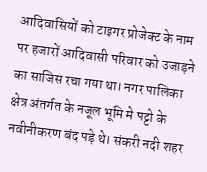आदिवासियों को टाइगर प्रोजेक्ट के नाम पर हजारों आदिवासी परिवार को उजाड़ने का साजिस रचा गया था। नगर पालिका क्षेत्र अंतर्गत के नजूल भूमि मे पट्टो के नवीनीकरण बंद पड़े थे। संकरी नदी शहर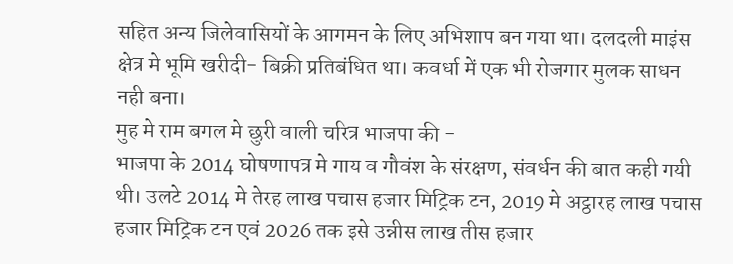सहित अन्य जिलेवासियों के आगमन के लिए अभिशाप बन गया था। दलदली माइंस क्षेत्र मे भूमि खरीदी- बिक्री प्रतिबंधित था। कवर्धा में एक भी रोजगार मुलक साधन नही बना।
मुह मे राम बगल मे छुरी वाली चरित्र भाजपा की -
भाजपा के 2014 घोषणापत्र मे गाय व गौवंश के संरक्षण, संवर्धन की बात कही गयी थी। उलटे 2014 मे तेरह लाख पचास हजार मिट्रिक टन, 2019 मे अट्ठारह लाख पचास हजार मिट्रिक टन एवं 2026 तक इसे उन्नीस लाख तीस हजार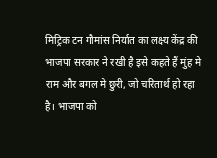मिट्रिक टन गौमांस निर्यात का लक्ष्य केंद्र की भाजपा सरकार ने रखी है इसे कहते हैं मुंह मे राम और बगल मे छुरी, जो चरितार्थ हो रहा है। भाजपा को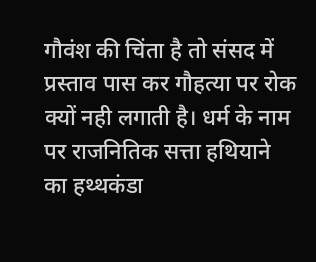गौवंश की चिंता है तो संसद में प्रस्ताव पास कर गौहत्या पर रोक क्यों नही लगाती है। धर्म के नाम पर राजनितिक सत्ता हथियाने का हथ्थकंडा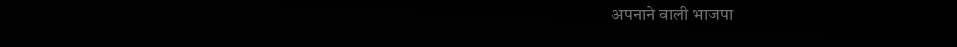अपनाने वाली भाजपा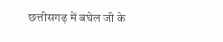छत्तीसगढ़ में बघेल जी के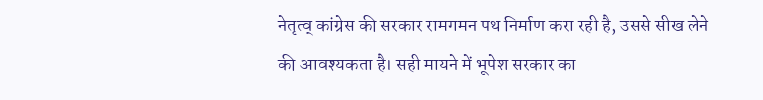नेतृत्व् कांग्रेस की सरकार रामगमन पथ निर्माण करा रही है, उससे सीख लेने की आवश्यकता है। सही मायने में भूपेश सरकार का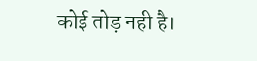कोई तोड़ नही है।